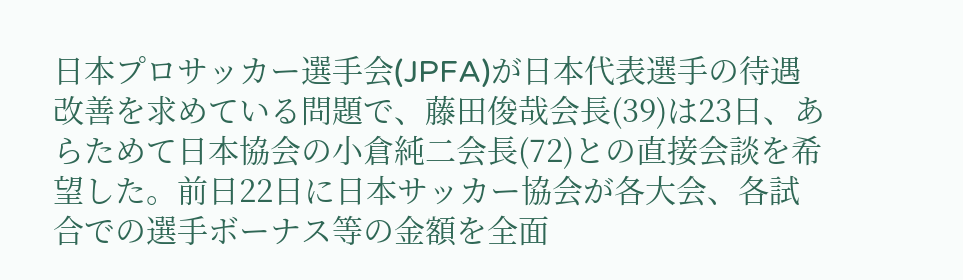日本プロサッカー選手会(JPFA)が日本代表選手の待遇改善を求めている問題で、藤田俊哉会長(39)は23日、あらためて日本協会の小倉純二会長(72)との直接会談を希望した。前日22日に日本サッカー協会が各大会、各試合での選手ボーナス等の金額を全面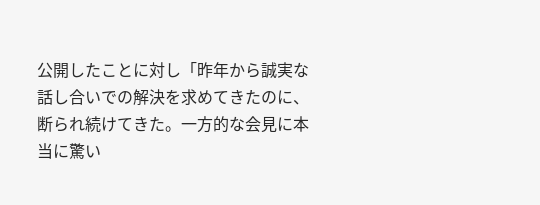公開したことに対し「昨年から誠実な話し合いでの解決を求めてきたのに、断られ続けてきた。一方的な会見に本当に驚い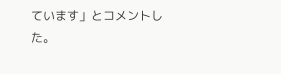ています」とコメントした。